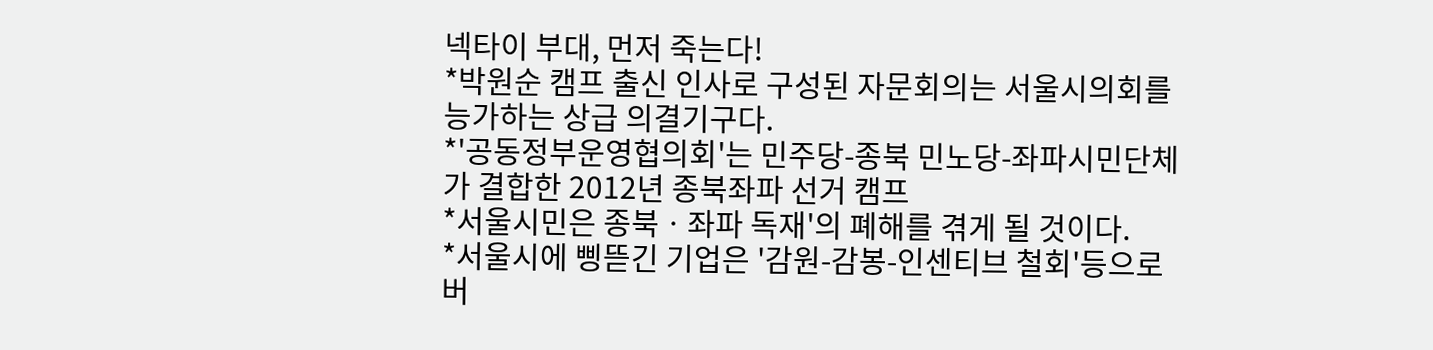넥타이 부대, 먼저 죽는다!
*박원순 캠프 출신 인사로 구성된 자문회의는 서울시의회를 능가하는 상급 의결기구다.
*'공동정부운영협의회'는 민주당-종북 민노당-좌파시민단체가 결합한 2012년 종북좌파 선거 캠프
*서울시민은 종북ㆍ좌파 독재'의 폐해를 겪게 될 것이다.
*서울시에 삥뜯긴 기업은 '감원-감봉-인센티브 철회'등으로 버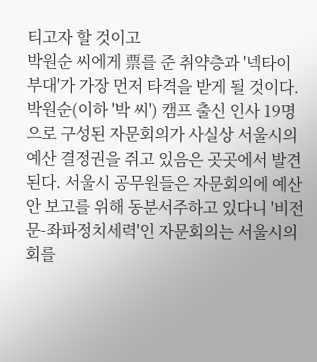티고자 할 것이고
박원순 씨에게 票를 준 취약층과 '넥타이 부대'가 가장 먼저 타격을 받게 될 것이다.
박원순(이하 '박 씨') 캠프 출신 인사 19명으로 구성된 자문회의가 사실상 서울시의 예산 결정권을 쥐고 있음은 곳곳에서 발견된다. 서울시 공무원들은 자문회의에 예산안 보고를 위해 동분서주하고 있다니 '비전문-좌파정치세력'인 자문회의는 서울시의회를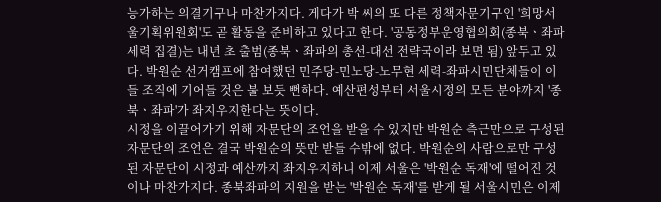능가하는 의결기구나 마찬가지다. 게다가 박 씨의 또 다른 정책자문기구인 '희망서울기획위원회'도 곧 활동을 준비하고 있다고 한다. '공동정부운영협의회(종북ㆍ좌파세력 집결)는 내년 초 출범(종북ㆍ좌파의 총선-대선 전략국이라 보면 됨) 앞두고 있다. 박원순 선거캠프에 참여했던 민주당-민노당-노무현 세력-좌파시민단체들이 이들 조직에 기어들 것은 불 보듯 뻔하다. 예산편성부터 서울시정의 모든 분야까지 '종북ㆍ좌파'가 좌지우지한다는 뜻이다.
시정을 이끌어가기 위해 자문단의 조언을 받을 수 있지만 박원순 측근만으로 구성된 자문단의 조언은 결국 박원순의 뜻만 받들 수밖에 없다. 박원순의 사람으로만 구성된 자문단이 시정과 예산까지 좌지우지하니 이제 서울은 '박원순 독재'에 떨어진 것이나 마찬가지다. 종북좌파의 지원을 받는 '박원순 독재'를 받게 될 서울시민은 이제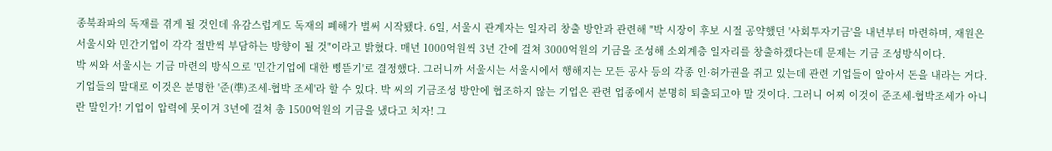종북좌파의 독재를 겪게 될 것인데 유감스럽게도 독재의 폐해가 벌써 시작됐다. 6일, 서울시 관계자는 일자리 창출 방안과 관련해 "박 시장이 후보 시절 공약했던 '사회투자기금'을 내년부터 마련하며, 재원은 서울시와 민간기업이 각각 절반씩 부담하는 방향이 될 것"이라고 밝혔다. 매년 1000억원씩 3년 간에 걸쳐 3000억원의 기금을 조성해 소외계층 일자리를 창출하겠다는데 문제는 기금 조성방식이다.
박 씨와 서울시는 기금 마련의 방식으로 '민간기업에 대한 삥뜯기'로 결정했다. 그러니까 서울시는 서울시에서 행해지는 모든 공사 등의 각종 인·허가권을 쥐고 있는데 관련 기업들이 알아서 돈을 내라는 거다. 기업들의 말대로 이것은 분명한 '준(準)조세-협박 조세'라 할 수 있다. 박 씨의 기금조성 방안에 협조하지 않는 기업은 관련 업종에서 분명히 퇴출되고야 말 것이다. 그러니 어찌 이것이 준조세-협박조세가 아니란 말인가! 기업이 압력에 못이겨 3년에 걸쳐 총 1500억원의 기금을 냈다고 치자! 그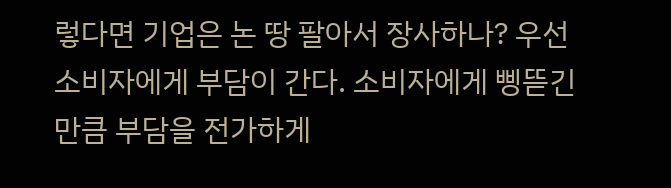렇다면 기업은 논 땅 팔아서 장사하나? 우선 소비자에게 부담이 간다. 소비자에게 삥뜯긴 만큼 부담을 전가하게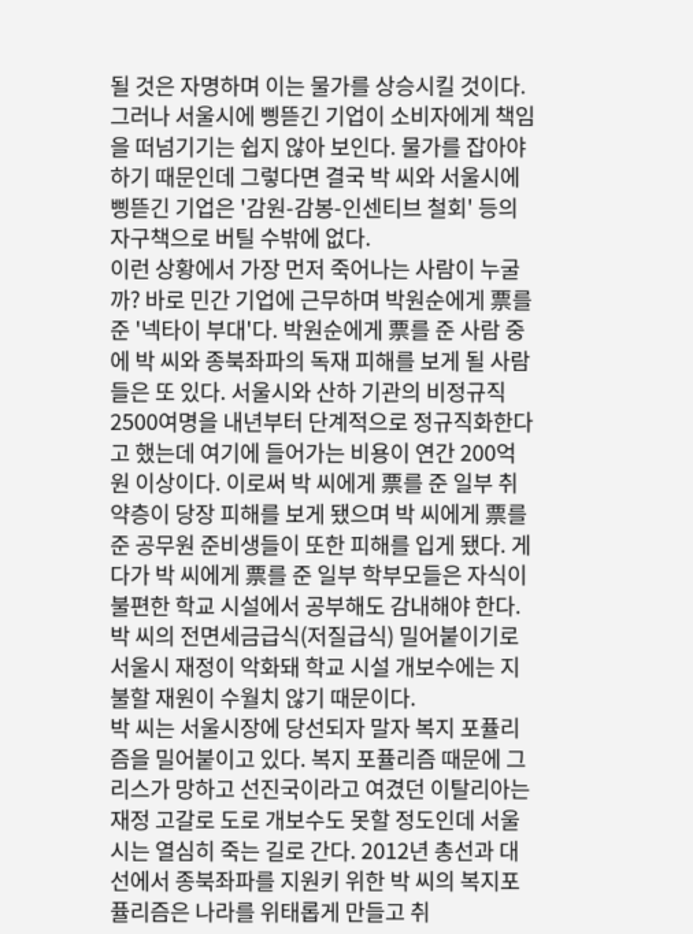될 것은 자명하며 이는 물가를 상승시킬 것이다. 그러나 서울시에 삥뜯긴 기업이 소비자에게 책임을 떠넘기기는 쉽지 않아 보인다. 물가를 잡아야 하기 때문인데 그렇다면 결국 박 씨와 서울시에 삥뜯긴 기업은 '감원-감봉-인센티브 철회' 등의 자구책으로 버틸 수밖에 없다.
이런 상황에서 가장 먼저 죽어나는 사람이 누굴까? 바로 민간 기업에 근무하며 박원순에게 票를 준 '넥타이 부대'다. 박원순에게 票를 준 사람 중에 박 씨와 종북좌파의 독재 피해를 보게 될 사람들은 또 있다. 서울시와 산하 기관의 비정규직 2500여명을 내년부터 단계적으로 정규직화한다고 했는데 여기에 들어가는 비용이 연간 200억원 이상이다. 이로써 박 씨에게 票를 준 일부 취약층이 당장 피해를 보게 됐으며 박 씨에게 票를 준 공무원 준비생들이 또한 피해를 입게 됐다. 게다가 박 씨에게 票를 준 일부 학부모들은 자식이 불편한 학교 시설에서 공부해도 감내해야 한다. 박 씨의 전면세금급식(저질급식) 밀어붙이기로 서울시 재정이 악화돼 학교 시설 개보수에는 지불할 재원이 수월치 않기 때문이다.
박 씨는 서울시장에 당선되자 말자 복지 포퓰리즘을 밀어붙이고 있다. 복지 포퓰리즘 때문에 그리스가 망하고 선진국이라고 여겼던 이탈리아는 재정 고갈로 도로 개보수도 못할 정도인데 서울시는 열심히 죽는 길로 간다. 2012년 총선과 대선에서 종북좌파를 지원키 위한 박 씨의 복지포퓰리즘은 나라를 위태롭게 만들고 취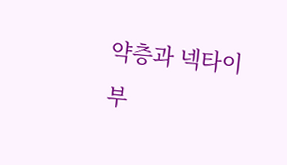약층과 넥타이 부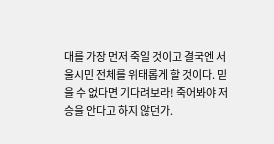대를 가장 먼저 죽일 것이고 결국엔 서울시민 전체를 위태롭게 할 것이다. 믿을 수 없다면 기다려보라! 죽어봐야 저승을 안다고 하지 않던가.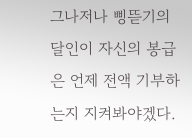그나저나 삥뜯기의 달인이 자신의 봉급은 언제 전액 기부하는지 지켜봐야겠다.